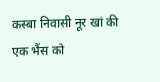कस्बा निवासी नूर खां की एक भैंस को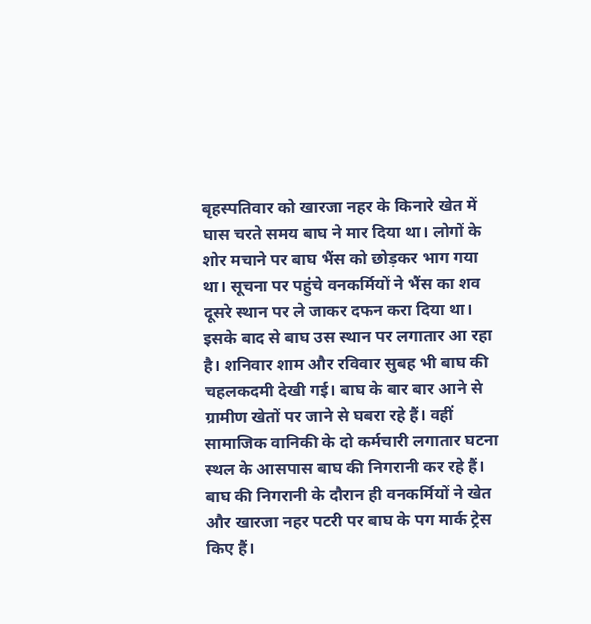बृहस्पतिवार को खारजा नहर के किनारे खेत में घास चरते समय बाघ ने मार दिया था। लोगों के शोर मचाने पर बाघ भैंस को छोड़कर भाग गया था। सूचना पर पहुंचे वनकर्मियों ने भैंस का शव दूसरे स्थान पर ले जाकर दफन करा दिया था। इसके बाद से बाघ उस स्थान पर लगातार आ रहा है। शनिवार शाम और रविवार सुबह भी बाघ की चहलकदमी देखी गई। बाघ के बार बार आने से ग्रामीण खेतों पर जाने से घबरा रहे हैं। वहीं सामाजिक वानिकी के दो कर्मचारी लगातार घटना स्थल के आसपास बाघ की निगरानी कर रहे हैं। बाघ की निगरानी के दौरान ही वनकर्मियों ने खेत और खारजा नहर पटरी पर बाघ के पग मार्क ट्रेस किए हैं।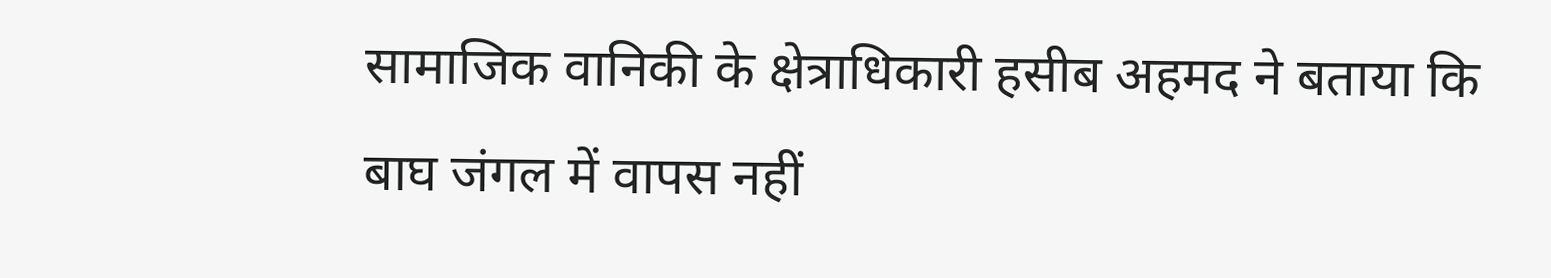सामाजिक वानिकी के क्षेत्राधिकारी हसीब अहमद ने बताया कि बाघ जंगल में वापस नहीं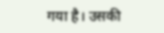गया है। उसकी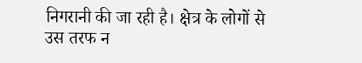निगरानी की जा रही है। क्षेत्र के लोगों से उस तरफ न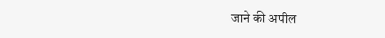जाने की अपील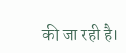की जा रही है।